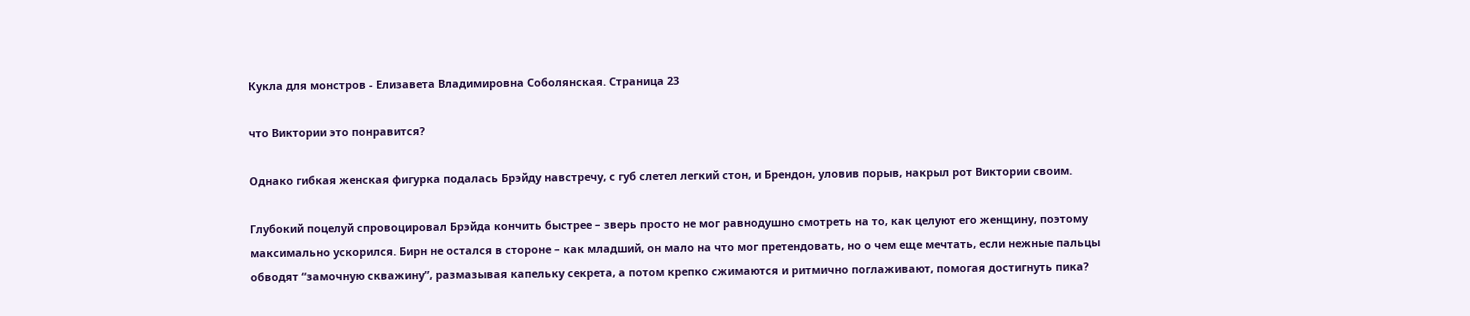Кукла для монстров - Елизавета Владимировна Соболянская. Страница 23

что Виктории это понравится?

Однако гибкая женская фигурка подалась Брэйду навстречу, с губ слетел легкий стон, и Брендон, уловив порыв, накрыл рот Виктории своим.

Глубокий поцелуй спровоцировал Брэйда кончить быстрее – зверь просто не мог равнодушно смотреть на то, как целуют его женщину, поэтому максимально ускорился. Бирн не остался в стороне – как младший, он мало на что мог претендовать, но о чем еще мечтать, если нежные пальцы обводят “замочную скважину”, размазывая капельку секрета, а потом крепко сжимаются и ритмично поглаживают, помогая достигнуть пика?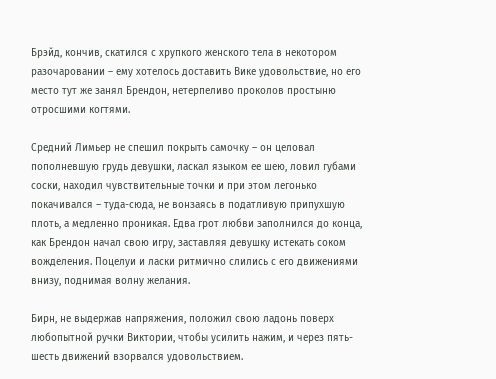Брэйд, кончив, скатился с хрупкого женского тела в некотором разочаровании – ему хотелось доставить Вике удовольствие, но его место тут же занял Брендон, нетерпеливо проколов простыню отросшими когтями.

Средний Лимьер не спешил покрыть самочку – он целовал пополневшую грудь девушки, ласкал языком ее шею, ловил губами соски, находил чувствительные точки и при этом легонько покачивался – туда-сюда, не вонзаясь в податливую припухшую плоть, а медленно проникая. Едва грот любви заполнился до конца, как Брендон начал свою игру, заставляя девушку истекать соком вожделения. Поцелуи и ласки ритмично слились с его движениями внизу, поднимая волну желания.

Бирн, не выдержав напряжения, положил свою ладонь поверх любопытной ручки Виктории, чтобы усилить нажим, и через пять-шесть движений взорвался удовольствием.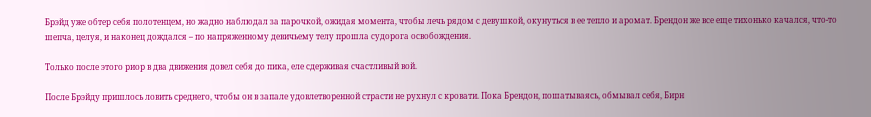Брэйд уже обтер себя полотенцем, но жадно наблюдал за парочкой, ожидая момента, чтобы лечь рядом с девушкой, окунуться в ее тепло и аромат. Брендон же все еще тихонько качался, что-то шепча, целуя, и наконец дождался – по напряженному девичьему телу прошла судорога освобождения.

Только после этого риор в два движения довел себя до пика, еле сдерживая счастливый вой.

После Брэйду пришлось ловить среднего, чтобы он в запале удовлетворенной страсти не рухнул с кровати. Пока Брендон, пошатываясь, обмывал себя, Бирн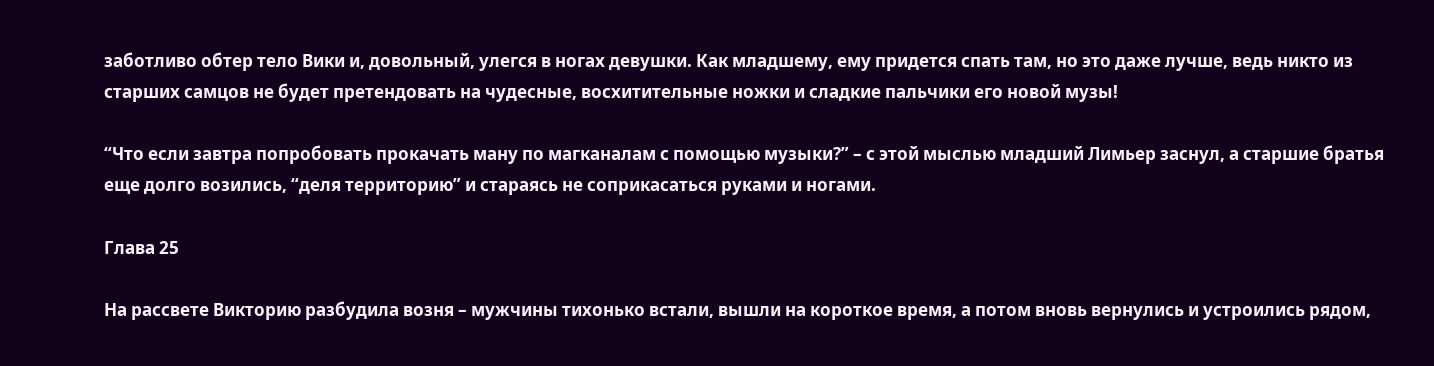заботливо обтер тело Вики и, довольный, улегся в ногах девушки. Как младшему, ему придется спать там, но это даже лучше, ведь никто из старших самцов не будет претендовать на чудесные, восхитительные ножки и сладкие пальчики его новой музы!

“Что если завтра попробовать прокачать ману по магканалам с помощью музыки?” – с этой мыслью младший Лимьер заснул, а старшие братья еще долго возились, “деля территорию” и стараясь не соприкасаться руками и ногами.

Глава 25

На рассвете Викторию разбудила возня – мужчины тихонько встали, вышли на короткое время, а потом вновь вернулись и устроились рядом,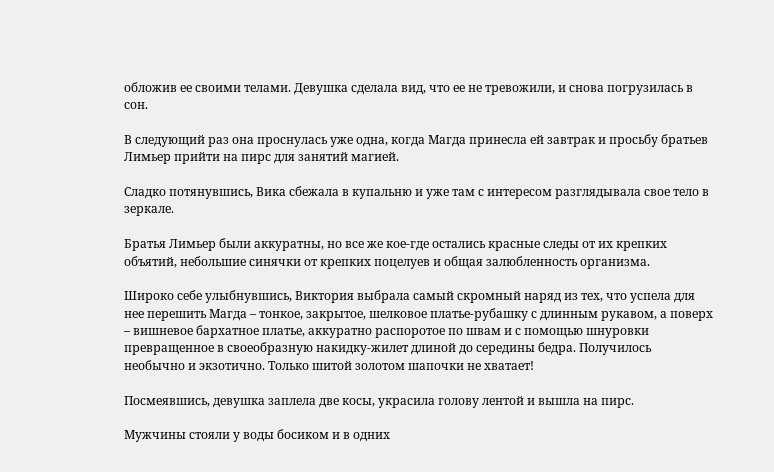обложив ее своими телами. Девушка сделала вид, что ее не тревожили, и снова погрузилась в сон.

В следующий раз она проснулась уже одна, когда Магда принесла ей завтрак и просьбу братьев Лимьер прийти на пирс для занятий магией.

Сладко потянувшись, Вика сбежала в купальню и уже там с интересом разглядывала свое тело в зеркале.

Братья Лимьер были аккуратны, но все же кое-где остались красные следы от их крепких объятий, небольшие синячки от крепких поцелуев и общая залюбленность организма.

Широко себе улыбнувшись, Виктория выбрала самый скромный наряд из тех, что успела для нее перешить Магда – тонкое, закрытое, шелковое платье-рубашку с длинным рукавом, а поверх – вишневое бархатное платье, аккуратно распоротое по швам и с помощью шнуровки превращенное в своеобразную накидку-жилет длиной до середины бедра. Получилось необычно и экзотично. Только шитой золотом шапочки не хватает!

Посмеявшись, девушка заплела две косы, украсила голову лентой и вышла на пирс.

Мужчины стояли у воды босиком и в одних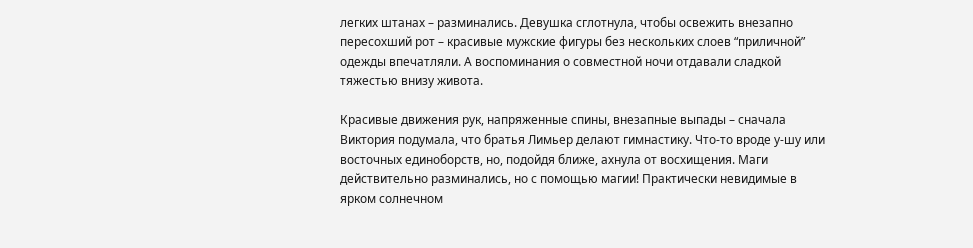легких штанах – разминались. Девушка сглотнула, чтобы освежить внезапно пересохший рот – красивые мужские фигуры без нескольких слоев “приличной” одежды впечатляли. А воспоминания о совместной ночи отдавали сладкой тяжестью внизу живота.

Красивые движения рук, напряженные спины, внезапные выпады – сначала Виктория подумала, что братья Лимьер делают гимнастику. Что-то вроде у-шу или восточных единоборств, но, подойдя ближе, ахнула от восхищения. Маги действительно разминались, но с помощью магии! Практически невидимые в ярком солнечном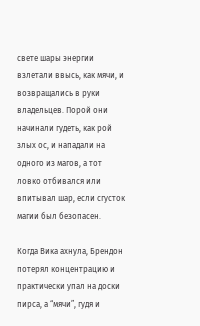свете шары энергии взлетали ввысь, как мячи, и возвращались в руки владельцев. Порой они начинали гудеть, как рой злых ос, и нападали на одного из магов, а тот ловко отбивался или впитывал шар, если сгусток магии был безопасен.

Когда Вика ахнула, Брендон потерял концентрацию и практически упал на доски пирса, а “мячи”, гудя и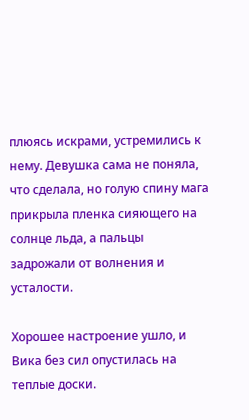плюясь искрами, устремились к нему. Девушка сама не поняла, что сделала, но голую спину мага прикрыла пленка сияющего на солнце льда, а пальцы задрожали от волнения и усталости.

Хорошее настроение ушло, и Вика без сил опустилась на теплые доски.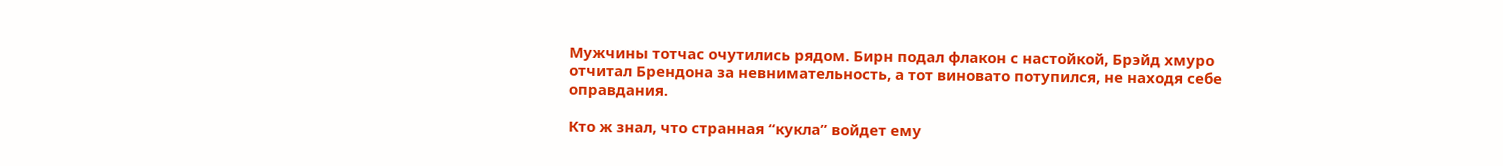Мужчины тотчас очутились рядом. Бирн подал флакон с настойкой, Брэйд хмуро отчитал Брендона за невнимательность, а тот виновато потупился, не находя себе оправдания.

Кто ж знал, что странная “кукла” войдет ему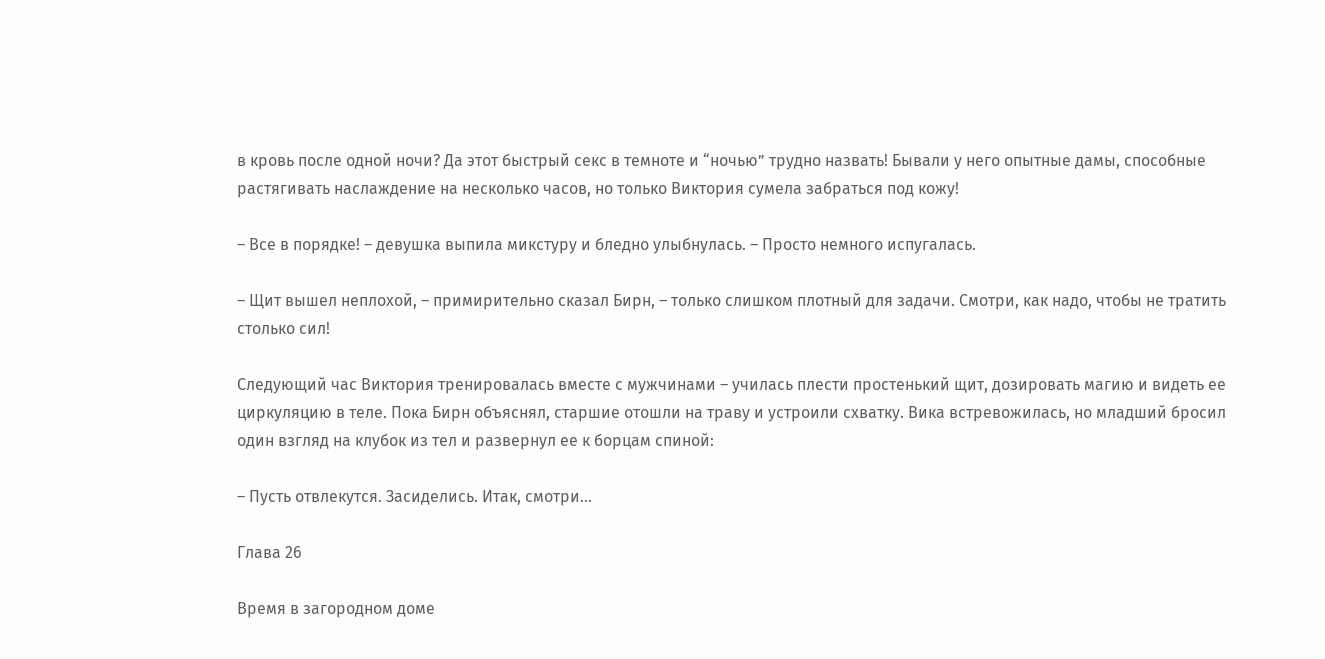в кровь после одной ночи? Да этот быстрый секс в темноте и “ночью” трудно назвать! Бывали у него опытные дамы, способные растягивать наслаждение на несколько часов, но только Виктория сумела забраться под кожу!

– Все в порядке! – девушка выпила микстуру и бледно улыбнулась. – Просто немного испугалась.

– Щит вышел неплохой, – примирительно сказал Бирн, – только слишком плотный для задачи. Смотри, как надо, чтобы не тратить столько сил!

Следующий час Виктория тренировалась вместе с мужчинами – училась плести простенький щит, дозировать магию и видеть ее циркуляцию в теле. Пока Бирн объяснял, старшие отошли на траву и устроили схватку. Вика встревожилась, но младший бросил один взгляд на клубок из тел и развернул ее к борцам спиной:

– Пусть отвлекутся. Засиделись. Итак, смотри…

Глава 26

Время в загородном доме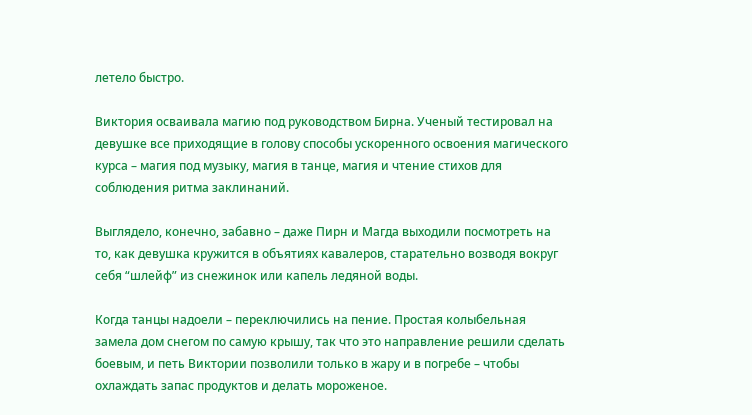летело быстро.

Виктория осваивала магию под руководством Бирна. Ученый тестировал на девушке все приходящие в голову способы ускоренного освоения магического курса – магия под музыку, магия в танце, магия и чтение стихов для соблюдения ритма заклинаний.

Выглядело, конечно, забавно – даже Пирн и Магда выходили посмотреть на то, как девушка кружится в объятиях кавалеров, старательно возводя вокруг себя “шлейф” из снежинок или капель ледяной воды.

Когда танцы надоели – переключились на пение. Простая колыбельная замела дом снегом по самую крышу, так что это направление решили сделать боевым, и петь Виктории позволили только в жару и в погребе – чтобы охлаждать запас продуктов и делать мороженое.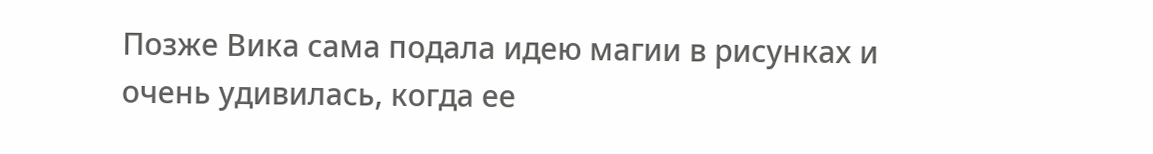Позже Вика сама подала идею магии в рисунках и очень удивилась, когда ее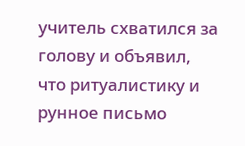учитель схватился за голову и объявил, что ритуалистику и рунное письмо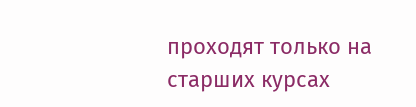проходят только на старших курсах